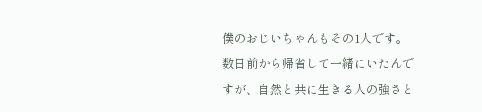僕のおじいちゃんもその1人です。
数日前から帰省して一緒にいたんですが、自然と共に生きる人の強さと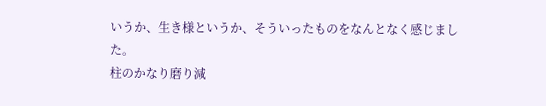いうか、生き様というか、そういったものをなんとなく感じました。
柱のかなり磨り減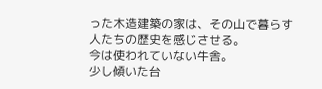った木造建築の家は、その山で暮らす人たちの歴史を感じさせる。
今は使われていない牛舎。
少し傾いた台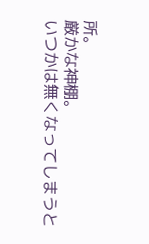所。
厳かな神棚。
いつかは無くなってしまうと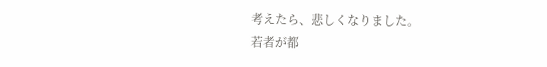考えたら、悲しくなりました。
若者が都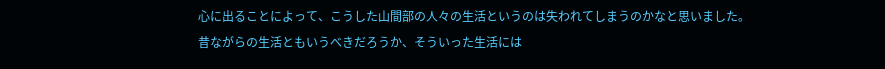心に出ることによって、こうした山間部の人々の生活というのは失われてしまうのかなと思いました。
昔ながらの生活ともいうべきだろうか、そういった生活には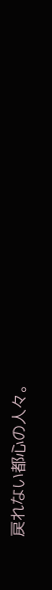戻れない都心の人々。